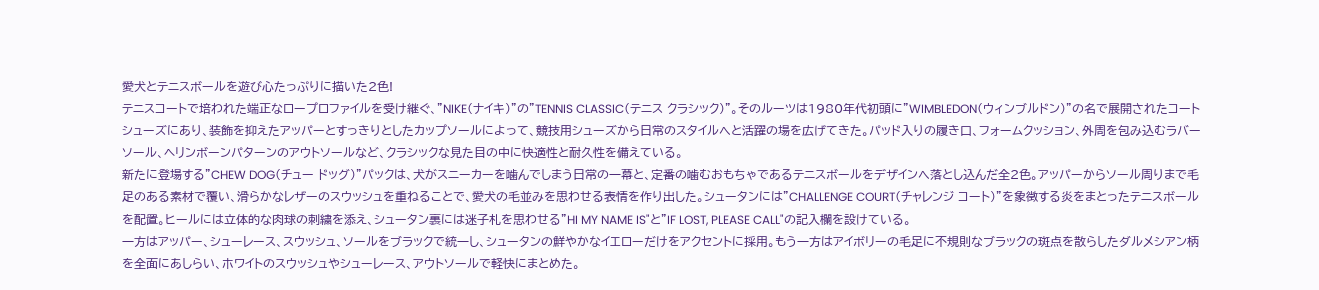愛犬とテニスボールを遊び心たっぷりに描いた2色!
テニスコートで培われた端正なロープロファイルを受け継ぐ、"NIKE(ナイキ)"の"TENNIS CLASSIC(テニス クラシック)"。そのルーツは1980年代初頭に"WIMBLEDON(ウィンブルドン)"の名で展開されたコートシューズにあり、装飾を抑えたアッパーとすっきりとしたカップソールによって、競技用シューズから日常のスタイルへと活躍の場を広げてきた。パッド入りの履き口、フォームクッション、外周を包み込むラバーソール、ヘリンボーンパターンのアウトソールなど、クラシックな見た目の中に快適性と耐久性を備えている。
新たに登場する"CHEW DOG(チュー ドッグ)"パックは、犬がスニーカーを噛んでしまう日常の一幕と、定番の噛むおもちゃであるテニスボールをデザインへ落とし込んだ全2色。アッパーからソール周りまで毛足のある素材で覆い、滑らかなレザーのスウッシュを重ねることで、愛犬の毛並みを思わせる表情を作り出した。シュータンには"CHALLENGE COURT(チャレンジ コート)"を象徴する炎をまとったテニスボールを配置。ヒールには立体的な肉球の刺繍を添え、シュータン裏には迷子札を思わせる"HI MY NAME IS"と"IF LOST, PLEASE CALL"の記入欄を設けている。
一方はアッパー、シューレース、スウッシュ、ソールをブラックで統一し、シュータンの鮮やかなイエローだけをアクセントに採用。もう一方はアイボリーの毛足に不規則なブラックの斑点を散らしたダルメシアン柄を全面にあしらい、ホワイトのスウッシュやシューレース、アウトソールで軽快にまとめた。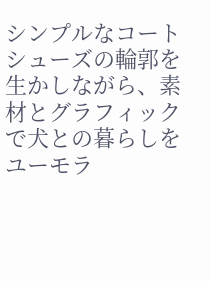シンプルなコートシューズの輪郭を生かしながら、素材とグラフィックで犬との暮らしをユーモラ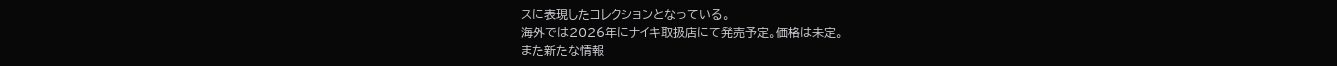スに表現したコレクションとなっている。
海外では2026年にナイキ取扱店にて発売予定。価格は未定。
また新たな情報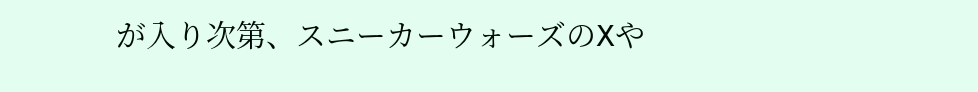が入り次第、スニーカーウォーズのXや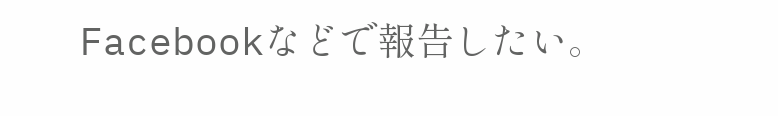Facebookなどで報告したい。